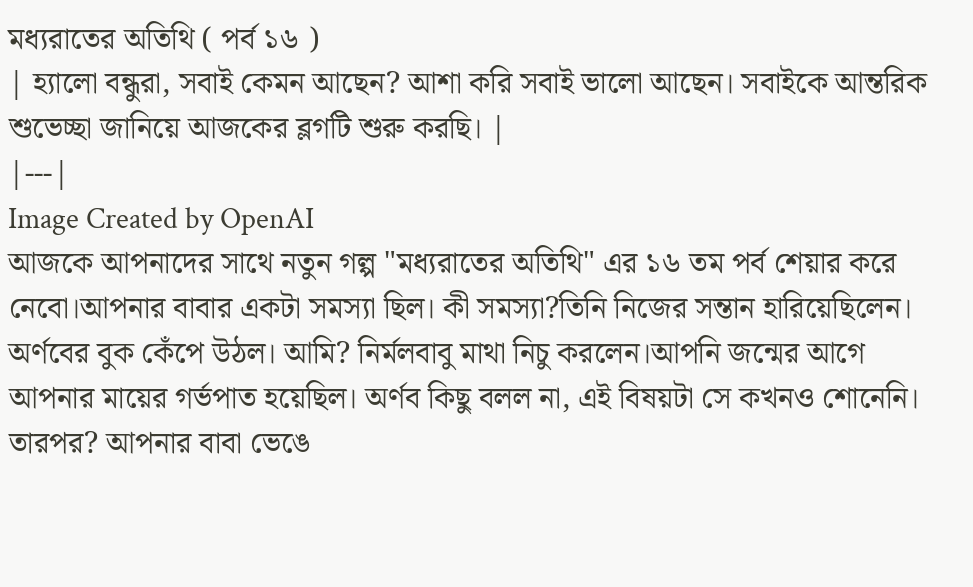মধ্যরাতের অতিথি ( পর্ব ১৬ )
| হ্যালো বন্ধুরা, সবাই কেমন আছেন? আশা করি সবাই ভালো আছেন। সবাইকে আন্তরিক শুভেচ্ছা জানিয়ে আজকের ব্লগটি শুরু করছি। |
|---|
Image Created by OpenAI
আজকে আপনাদের সাথে নতুন গল্প "মধ্যরাতের অতিথি" এর ১৬ তম পর্ব শেয়ার করে নেবো।আপনার বাবার একটা সমস্যা ছিল। কী সমস্যা?তিনি নিজের সন্তান হারিয়েছিলেন। অর্ণবের বুক কেঁপে উঠল। আমি? নির্মলবাবু মাথা নিচু করলেন।আপনি জন্মের আগে আপনার মায়ের গর্ভপাত হয়েছিল। অর্ণব কিছু বলল না, এই বিষয়টা সে কখনও শোনেনি। তারপর? আপনার বাবা ভেঙে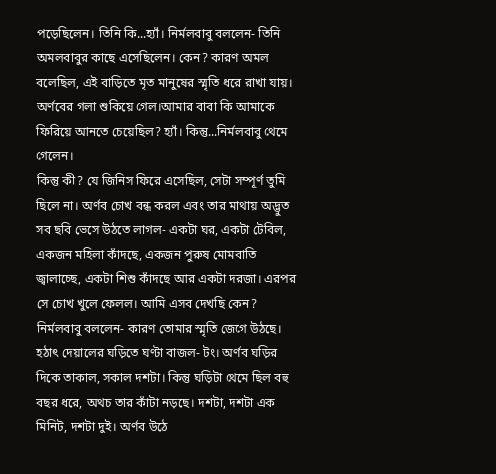পড়েছিলেন। তিনি কি...হ্যাঁ। নির্মলবাবু বললেন- তিনি অমলবাবুর কাছে এসেছিলেন। কেন? কারণ অমল বলেছিল, এই বাড়িতে মৃত মানুষের স্মৃতি ধরে রাখা যায়। অর্ণবের গলা শুকিয়ে গেল।আমার বাবা কি আমাকে ফিরিয়ে আনতে চেয়েছিল? হ্যাঁ। কিন্তু...নির্মলবাবু থেমে গেলেন।
কিন্তু কী? যে জিনিস ফিরে এসেছিল, সেটা সম্পূর্ণ তুমি ছিলে না। অর্ণব চোখ বন্ধ করল এবং তার মাথায় অদ্ভুত সব ছবি ভেসে উঠতে লাগল- একটা ঘর, একটা টেবিল, একজন মহিলা কাঁদছে, একজন পুরুষ মোমবাতি জ্বালাচ্ছে, একটা শিশু কাঁদছে আর একটা দরজা। এরপর সে চোখ খুলে ফেলল। আমি এসব দেখছি কেন? নির্মলবাবু বললেন- কারণ তোমার স্মৃতি জেগে উঠছে। হঠাৎ দেয়ালের ঘড়িতে ঘণ্টা বাজল- টং। অর্ণব ঘড়ির দিকে তাকাল, সকাল দশটা। কিন্তু ঘড়িটা থেমে ছিল বহু বছর ধরে, অথচ তার কাঁটা নড়ছে। দশটা, দশটা এক মিনিট, দশটা দুই। অর্ণব উঠে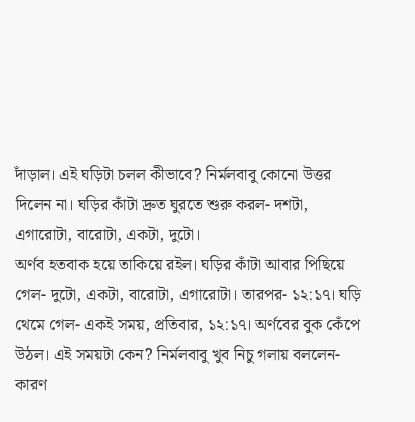দাঁড়াল। এই ঘড়িটা চলল কীভাবে? নির্মলবাবু কোনো উত্তর দিলেন না। ঘড়ির কাঁটা দ্রুত ঘুরতে শুরু করল- দশটা, এগারোটা, বারোটা, একটা, দুটো।
অর্ণব হতবাক হয়ে তাকিয়ে রইল। ঘড়ির কাঁটা আবার পিছিয়ে গেল- দুটো, একটা, বারোটা, এগারোটা। তারপর- ১২:১৭। ঘড়ি থেমে গেল- একই সময়, প্রতিবার, ১২:১৭। অর্ণবের বুক কেঁপে উঠল। এই সময়টা কেন? নির্মলবাবু খুব নিচু গলায় বললেন- কারণ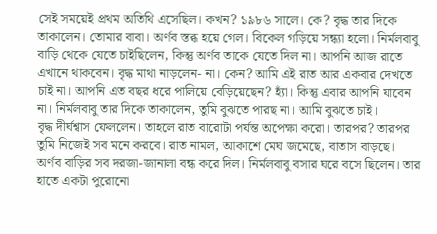সেই সময়েই প্রথম অতিথি এসেছিল। কখন? ১৯৮৬ সালে। কে? বৃদ্ধ তার দিকে তাকালেন। তোমার বাবা। অর্ণব স্তব্ধ হয়ে গেল। বিকেল গড়িয়ে সন্ধ্যা হলো। নির্মলবাবু বাড়ি থেকে যেতে চাইছিলেন, কিন্তু অর্ণব তাকে যেতে দিল না। আপনি আজ রাতে এখানে থাকবেন। বৃদ্ধ মাথা নাড়লেন- না। কেন? আমি এই রাত আর একবার দেখতে চাই না। আপনি এত বছর ধরে পালিয়ে বেড়িয়েছেন? হ্যাঁ। কিন্তু এবার আপনি যাবেন না। নির্মলবাবু তার দিকে তাকালেন, তুমি বুঝতে পারছ না। আমি বুঝতে চাই।
বৃদ্ধ দীর্ঘশ্বাস ফেললেন। তাহলে রাত বারোটা পর্যন্ত অপেক্ষা করো। তারপর? তারপর তুমি নিজেই সব মনে করবে। রাত নামল, আকাশে মেঘ জমেছে, বাতাস বাড়ছে। অর্ণব বাড়ির সব দরজা-জানালা বন্ধ করে দিল। নির্মলবাবু বসার ঘরে বসে ছিলেন। তার হাতে একটা পুরোনো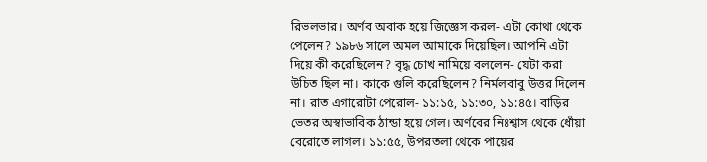রিভলভার। অর্ণব অবাক হয়ে জিজ্ঞেস করল- এটা কোথা থেকে পেলেন? ১৯৮৬ সালে অমল আমাকে দিয়েছিল। আপনি এটা দিয়ে কী করেছিলেন? বৃদ্ধ চোখ নামিয়ে বললেন- যেটা করা উচিত ছিল না। কাকে গুলি করেছিলেন? নির্মলবাবু উত্তর দিলেন না। রাত এগারোটা পেরোল- ১১:১৫, ১১:৩০, ১১:৪৫। বাড়ির ভেতর অস্বাভাবিক ঠান্ডা হয়ে গেল। অর্ণবের নিঃশ্বাস থেকে ধোঁয়া বেরোতে লাগল। ১১:৫৫, উপরতলা থেকে পায়ের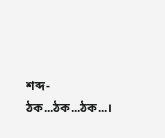শব্দ- ঠক...ঠক...ঠক...।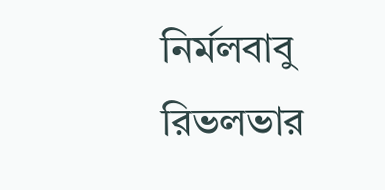নির্মলবাবু রিভলভার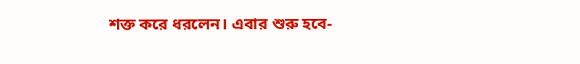শক্ত করে ধরলেন। এবার শুরু হবে-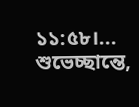১১:৫৮।...
শুভেচ্ছান্তে,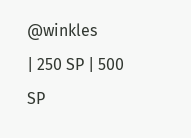@winkles
| 250 SP | 500 SP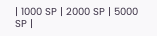| 1000 SP | 2000 SP | 5000 SP |